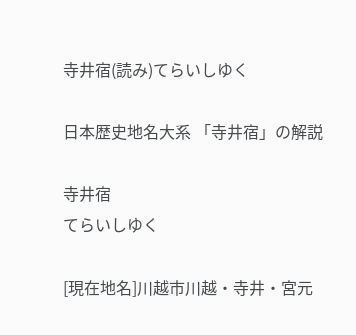寺井宿(読み)てらいしゆく

日本歴史地名大系 「寺井宿」の解説

寺井宿
てらいしゆく

[現在地名]川越市川越・寺井・宮元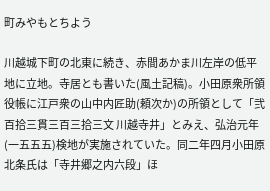町みやもとちよう

川越城下町の北東に続き、赤間あかま川左岸の低平地に立地。寺居とも書いた(風土記稿)。小田原衆所領役帳に江戸衆の山中内匠助(頼次か)の所領として「弐百拾三貫三百三拾三文 川越寺井」とみえ、弘治元年(一五五五)検地が実施されていた。同二年四月小田原北条氏は「寺井郷之内六段」ほ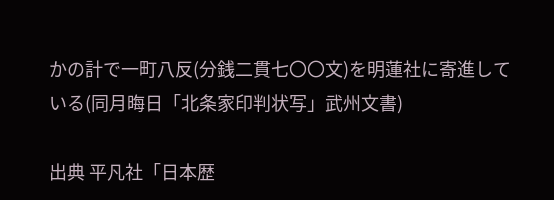かの計で一町八反(分銭二貫七〇〇文)を明蓮社に寄進している(同月晦日「北条家印判状写」武州文書)

出典 平凡社「日本歴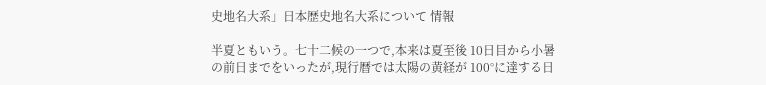史地名大系」日本歴史地名大系について 情報

半夏ともいう。七十二候の一つで,本来は夏至後 10日目から小暑の前日までをいったが,現行暦では太陽の黄経が 100°に達する日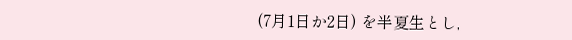(7月1日か2日) を半夏生とし,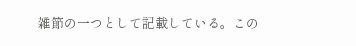雑節の一つとして記載している。この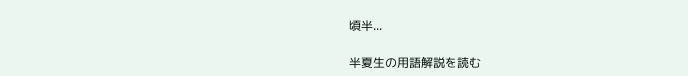頃半...

半夏生の用語解説を読む